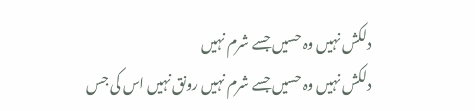دلکش نہیں وہ حسیں جسے شرم نہیں
دلکش نہیں وہ حسیں جسے شرم نہیں رونق نہیں اس کی جس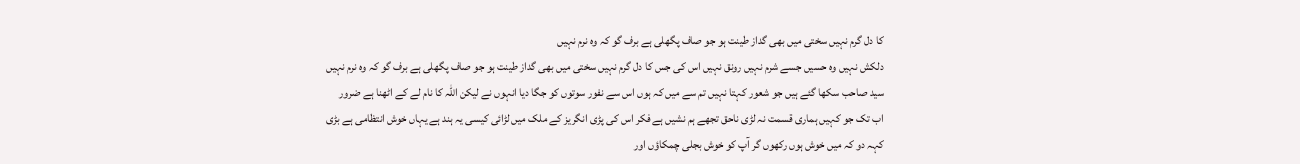کا دل گرم نہیں سختی میں بھی گداز طینت ہو جو صاف پگھلی ہے برف گو کہ وہ نرم نہیں
دلکش نہیں وہ حسیں جسے شرم نہیں رونق نہیں اس کی جس کا دل گرم نہیں سختی میں بھی گداز طینت ہو جو صاف پگھلی ہے برف گو کہ وہ نرم نہیں
سید صاحب سکھا گئے ہیں جو شعور کہتا نہیں تم سے میں کہ ہوں اس سے نفور سوتوں کو جگا دیا انہوں نے لیکن اللہ کا نام لے کے اٹھنا ہے ضرور
اب تک جو کہیں ہماری قسمت نہ لڑی ناحق تجھے ہم نشیں ہے فکر اس کی پڑی انگریز کے ملک میں لڑائی کیسی یہ ہند ہے یہاں خوش انتظامی ہے بڑی
کہہ دو کہ میں خوش ہوں رکھوں گر آپ کو خوش بجلی چمکاؤں اور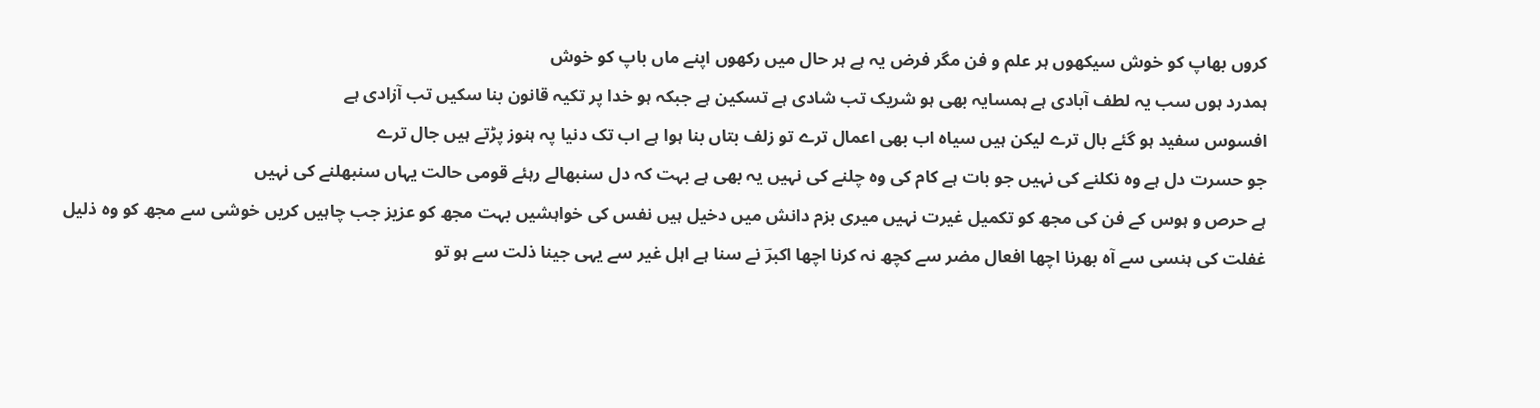کروں بھاپ کو خوش سیکھوں ہر علم و فن مگر فرض یہ ہے ہر حال میں رکھوں اپنے ماں باپ کو خوش
ہمدرد ہوں سب یہ لطف آبادی ہے ہمسایہ بھی ہو شریک تب شادی ہے تسکین ہے جبکہ ہو خدا پر تکیہ قانون بنا سکیں تب آزادی ہے
افسوس سفید ہو گئے بال ترے لیکن ہیں سیاہ اب بھی اعمال ترے تو زلف بتاں بنا ہوا ہے اب تک دنیا پہ ہنوز پڑتے ہیں جال ترے
جو حسرت دل ہے وہ نکلنے کی نہیں جو بات ہے کام کی وہ چلنے کی نہیں یہ بھی ہے بہت کہ دل سنبھالے رہئے قومی حالت یہاں سنبھلنے کی نہیں
ہے حرص و ہوس کے فن کی مجھ کو تکمیل غیرت نہیں میری بزم دانش میں دخیل ہیں نفس کی خواہشیں بہت مجھ کو عزیز جب چاہیں کریں خوشی سے مجھ کو وہ ذلیل
غفلت کی ہنسی سے آہ بھرنا اچھا افعال مضر سے کچھ نہ کرنا اچھا اکبرؔ نے سنا ہے اہل غیر سے یہی جینا ذلت سے ہو تو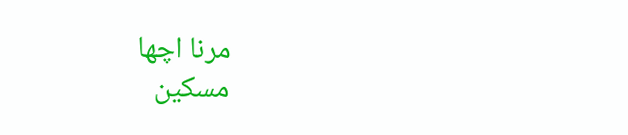مرنا اچھا
مسکین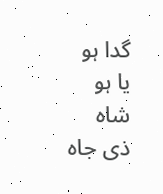گدا ہو یا ہو شاہ ذی جاہ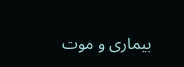بیماری و موت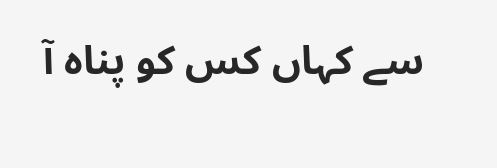سے کہاں کس کو پناہ آ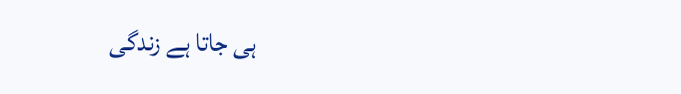ہی جاتا ہے زندگی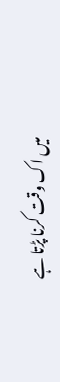میں اک وقت کرنا پڑتا ہے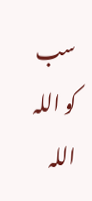سب کو اللہ اللہ